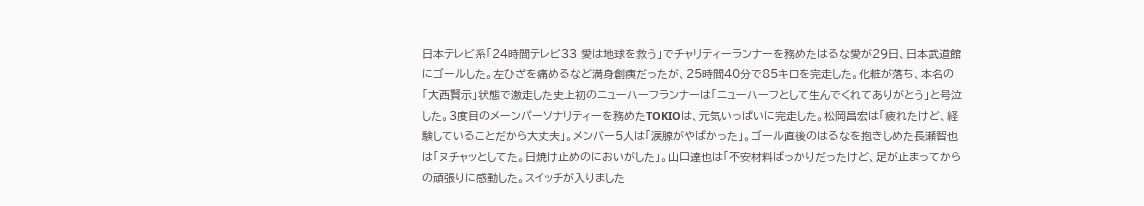日本テレビ系「24時間テレビ33 愛は地球を救う」でチャリティーランナーを務めたはるな愛が29日、日本武道館にゴールした。左ひざを痛めるなど満身創痍だったが、25時間40分で85キロを完走した。化粧が落ち、本名の「大西賢示」状態で激走した史上初のニューハーフランナーは「ニューハーフとして生んでくれてありがとう」と号泣した。3度目のメーンパーソナリティーを務めたTOKIOは、元気いっぱいに完走した。松岡昌宏は「疲れたけど、経験していることだから大丈夫」。メンバー5人は「涙腺がやばかった」。ゴール直後のはるなを抱きしめた長瀬智也は「ヌチャッとしてた。日焼け止めのにおいがした」。山口達也は「不安材料ばっかりだったけど、足が止まってからの頑張りに感動した。スイッチが入りました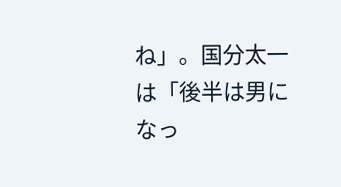ね」。国分太一は「後半は男になっ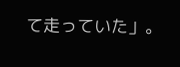て走っていた」。